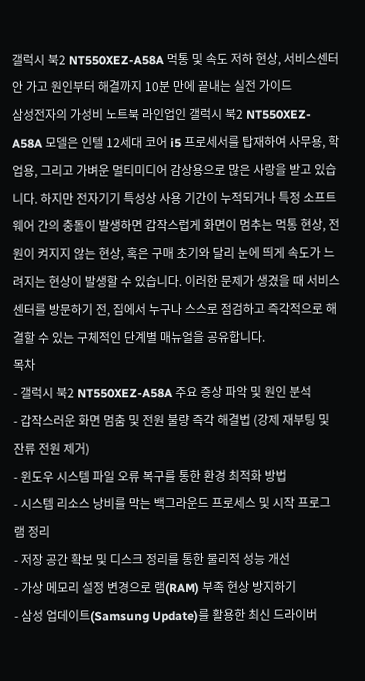갤럭시 북2 NT550XEZ-A58A 먹통 및 속도 저하 현상, 서비스센터 안 가고 원인부터 해결까지 10분 만에 끝내는 실전 가이드
삼성전자의 가성비 노트북 라인업인 갤럭시 북2 NT550XEZ-A58A 모델은 인텔 12세대 코어 i5 프로세서를 탑재하여 사무용, 학업용, 그리고 가벼운 멀티미디어 감상용으로 많은 사랑을 받고 있습니다. 하지만 전자기기 특성상 사용 기간이 누적되거나 특정 소프트웨어 간의 충돌이 발생하면 갑작스럽게 화면이 멈추는 먹통 현상, 전원이 켜지지 않는 현상, 혹은 구매 초기와 달리 눈에 띄게 속도가 느려지는 현상이 발생할 수 있습니다. 이러한 문제가 생겼을 때 서비스센터를 방문하기 전, 집에서 누구나 스스로 점검하고 즉각적으로 해결할 수 있는 구체적인 단계별 매뉴얼을 공유합니다.
목차
- 갤럭시 북2 NT550XEZ-A58A 주요 증상 파악 및 원인 분석
- 갑작스러운 화면 멈춤 및 전원 불량 즉각 해결법 (강제 재부팅 및 잔류 전원 제거)
- 윈도우 시스템 파일 오류 복구를 통한 환경 최적화 방법
- 시스템 리소스 낭비를 막는 백그라운드 프로세스 및 시작 프로그램 정리
- 저장 공간 확보 및 디스크 정리를 통한 물리적 성능 개선
- 가상 메모리 설정 변경으로 램(RAM) 부족 현상 방지하기
- 삼성 업데이트(Samsung Update)를 활용한 최신 드라이버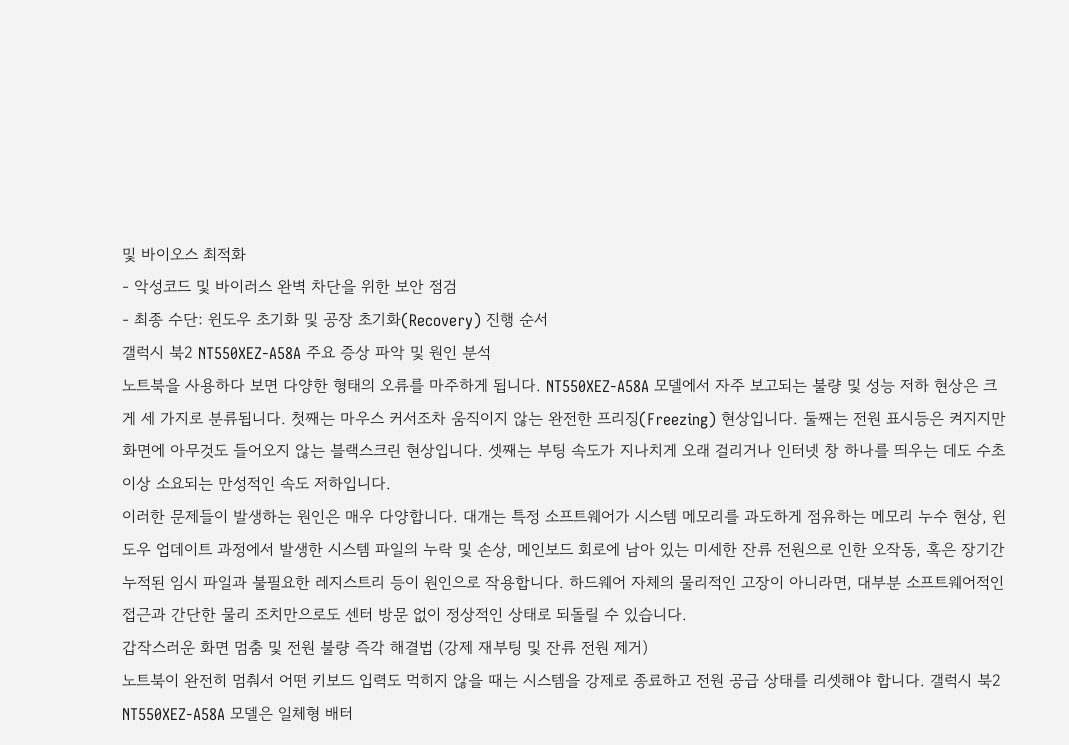및 바이오스 최적화
- 악성코드 및 바이러스 완벽 차단을 위한 보안 점검
- 최종 수단: 윈도우 초기화 및 공장 초기화(Recovery) 진행 순서
갤럭시 북2 NT550XEZ-A58A 주요 증상 파악 및 원인 분석
노트북을 사용하다 보면 다양한 형태의 오류를 마주하게 됩니다. NT550XEZ-A58A 모델에서 자주 보고되는 불량 및 성능 저하 현상은 크게 세 가지로 분류됩니다. 첫째는 마우스 커서조차 움직이지 않는 완전한 프리징(Freezing) 현상입니다. 둘째는 전원 표시등은 켜지지만 화면에 아무것도 들어오지 않는 블랙스크린 현상입니다. 셋째는 부팅 속도가 지나치게 오래 걸리거나 인터넷 창 하나를 띄우는 데도 수초 이상 소요되는 만성적인 속도 저하입니다.
이러한 문제들이 발생하는 원인은 매우 다양합니다. 대개는 특정 소프트웨어가 시스템 메모리를 과도하게 점유하는 메모리 누수 현상, 윈도우 업데이트 과정에서 발생한 시스템 파일의 누락 및 손상, 메인보드 회로에 남아 있는 미세한 잔류 전원으로 인한 오작동, 혹은 장기간 누적된 임시 파일과 불필요한 레지스트리 등이 원인으로 작용합니다. 하드웨어 자체의 물리적인 고장이 아니라면, 대부분 소프트웨어적인 접근과 간단한 물리 조치만으로도 센터 방문 없이 정상적인 상태로 되돌릴 수 있습니다.
갑작스러운 화면 멈춤 및 전원 불량 즉각 해결법 (강제 재부팅 및 잔류 전원 제거)
노트북이 완전히 멈춰서 어떤 키보드 입력도 먹히지 않을 때는 시스템을 강제로 종료하고 전원 공급 상태를 리셋해야 합니다. 갤럭시 북2 NT550XEZ-A58A 모델은 일체형 배터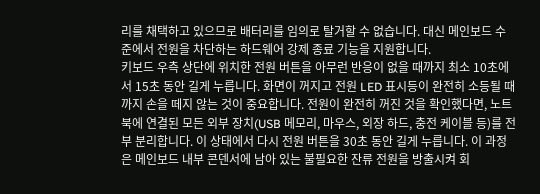리를 채택하고 있으므로 배터리를 임의로 탈거할 수 없습니다. 대신 메인보드 수준에서 전원을 차단하는 하드웨어 강제 종료 기능을 지원합니다.
키보드 우측 상단에 위치한 전원 버튼을 아무런 반응이 없을 때까지 최소 10초에서 15초 동안 길게 누릅니다. 화면이 꺼지고 전원 LED 표시등이 완전히 소등될 때까지 손을 떼지 않는 것이 중요합니다. 전원이 완전히 꺼진 것을 확인했다면, 노트북에 연결된 모든 외부 장치(USB 메모리, 마우스, 외장 하드, 충전 케이블 등)를 전부 분리합니다. 이 상태에서 다시 전원 버튼을 30초 동안 길게 누릅니다. 이 과정은 메인보드 내부 콘덴서에 남아 있는 불필요한 잔류 전원을 방출시켜 회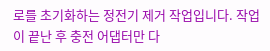로를 초기화하는 정전기 제거 작업입니다. 작업이 끝난 후 충전 어댑터만 다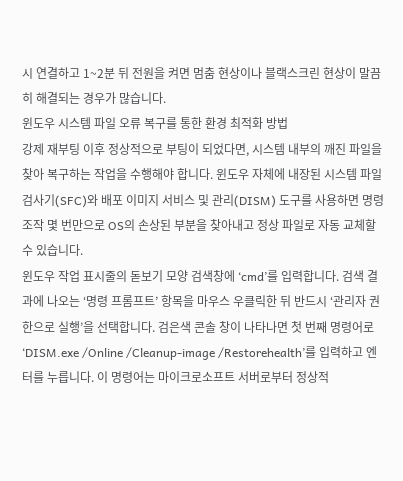시 연결하고 1~2분 뒤 전원을 켜면 멈춤 현상이나 블랙스크린 현상이 말끔히 해결되는 경우가 많습니다.
윈도우 시스템 파일 오류 복구를 통한 환경 최적화 방법
강제 재부팅 이후 정상적으로 부팅이 되었다면, 시스템 내부의 깨진 파일을 찾아 복구하는 작업을 수행해야 합니다. 윈도우 자체에 내장된 시스템 파일 검사기(SFC)와 배포 이미지 서비스 및 관리(DISM) 도구를 사용하면 명령조작 몇 번만으로 OS의 손상된 부분을 찾아내고 정상 파일로 자동 교체할 수 있습니다.
윈도우 작업 표시줄의 돋보기 모양 검색창에 ‘cmd’를 입력합니다. 검색 결과에 나오는 ‘명령 프롬프트’ 항목을 마우스 우클릭한 뒤 반드시 ‘관리자 권한으로 실행’을 선택합니다. 검은색 콘솔 창이 나타나면 첫 번째 명령어로 ‘DISM.exe /Online /Cleanup-image /Restorehealth’를 입력하고 엔터를 누릅니다. 이 명령어는 마이크로소프트 서버로부터 정상적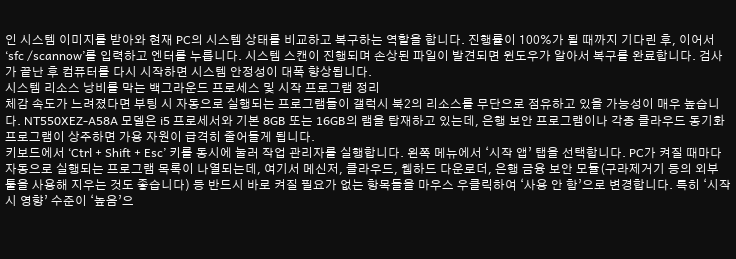인 시스템 이미지를 받아와 현재 PC의 시스템 상태를 비교하고 복구하는 역할을 합니다. 진행률이 100%가 될 때까지 기다린 후, 이어서 ‘sfc /scannow’를 입력하고 엔터를 누릅니다. 시스템 스캔이 진행되며 손상된 파일이 발견되면 윈도우가 알아서 복구를 완료합니다. 검사가 끝난 후 컴퓨터를 다시 시작하면 시스템 안정성이 대폭 향상됩니다.
시스템 리소스 낭비를 막는 백그라운드 프로세스 및 시작 프로그램 정리
체감 속도가 느려졌다면 부팅 시 자동으로 실행되는 프로그램들이 갤럭시 북2의 리소스를 무단으로 점유하고 있을 가능성이 매우 높습니다. NT550XEZ-A58A 모델은 i5 프로세서와 기본 8GB 또는 16GB의 램을 탑재하고 있는데, 은행 보안 프로그램이나 각종 클라우드 동기화 프로그램이 상주하면 가용 자원이 급격히 줄어들게 됩니다.
키보드에서 ‘Ctrl + Shift + Esc’ 키를 동시에 눌러 작업 관리자를 실행합니다. 왼쪽 메뉴에서 ‘시작 앱’ 탭을 선택합니다. PC가 켜질 때마다 자동으로 실행되는 프로그램 목록이 나열되는데, 여기서 메신저, 클라우드, 웹하드 다운로더, 은행 금융 보안 모듈(구라제거기 등의 외부 툴을 사용해 지우는 것도 좋습니다) 등 반드시 바로 켜질 필요가 없는 항목들을 마우스 우클릭하여 ‘사용 안 함’으로 변경합니다. 특히 ‘시작 시 영향’ 수준이 ‘높음’으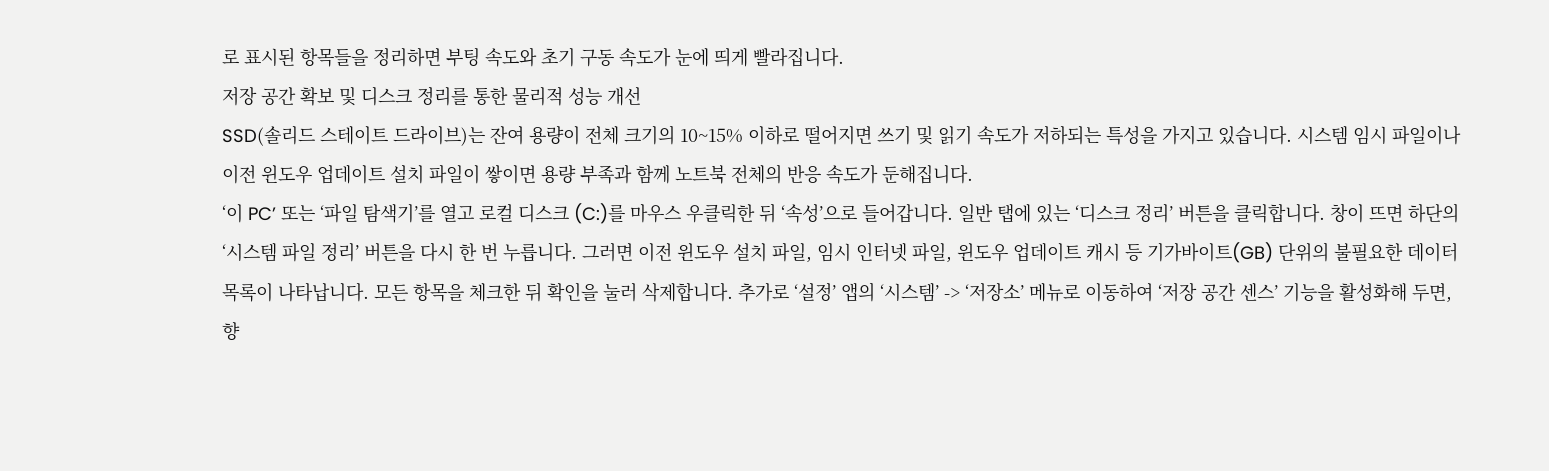로 표시된 항목들을 정리하면 부팅 속도와 초기 구동 속도가 눈에 띄게 빨라집니다.
저장 공간 확보 및 디스크 정리를 통한 물리적 성능 개선
SSD(솔리드 스테이트 드라이브)는 잔여 용량이 전체 크기의 10~15% 이하로 떨어지면 쓰기 및 읽기 속도가 저하되는 특성을 가지고 있습니다. 시스템 임시 파일이나 이전 윈도우 업데이트 설치 파일이 쌓이면 용량 부족과 함께 노트북 전체의 반응 속도가 둔해집니다.
‘이 PC’ 또는 ‘파일 탐색기’를 열고 로컬 디스크 (C:)를 마우스 우클릭한 뒤 ‘속성’으로 들어갑니다. 일반 탭에 있는 ‘디스크 정리’ 버튼을 클릭합니다. 창이 뜨면 하단의 ‘시스템 파일 정리’ 버튼을 다시 한 번 누릅니다. 그러면 이전 윈도우 설치 파일, 임시 인터넷 파일, 윈도우 업데이트 캐시 등 기가바이트(GB) 단위의 불필요한 데이터 목록이 나타납니다. 모든 항목을 체크한 뒤 확인을 눌러 삭제합니다. 추가로 ‘설정’ 앱의 ‘시스템’ -> ‘저장소’ 메뉴로 이동하여 ‘저장 공간 센스’ 기능을 활성화해 두면, 향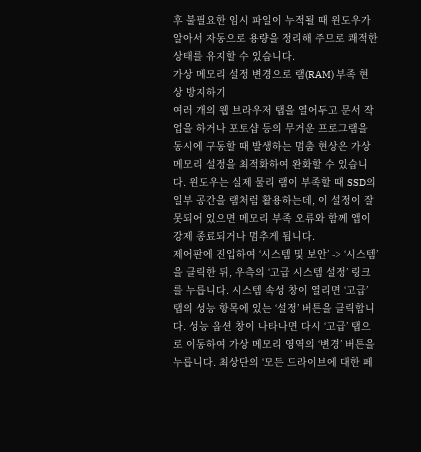후 불필요한 임시 파일이 누적될 때 윈도우가 알아서 자동으로 용량을 정리해 주므로 쾌적한 상태를 유지할 수 있습니다.
가상 메모리 설정 변경으로 램(RAM) 부족 현상 방지하기
여러 개의 웹 브라우저 탭을 열어두고 문서 작업을 하거나 포토샵 등의 무거운 프로그램을 동시에 구동할 때 발생하는 멈춤 현상은 가상 메모리 설정을 최적화하여 완화할 수 있습니다. 윈도우는 실제 물리 램이 부족할 때 SSD의 일부 공간을 램처럼 활용하는데, 이 설정이 잘못되어 있으면 메모리 부족 오류와 함께 앱이 강제 종료되거나 멈추게 됩니다.
제어판에 진입하여 ‘시스템 및 보안’ -> ‘시스템’을 클릭한 뒤, 우측의 ‘고급 시스템 설정’ 링크를 누릅니다. 시스템 속성 창이 열리면 ‘고급’ 탭의 성능 항목에 있는 ‘설정’ 버튼을 클릭합니다. 성능 옵션 창이 나타나면 다시 ‘고급’ 탭으로 이동하여 가상 메모리 영역의 ‘변경’ 버튼을 누릅니다. 최상단의 ‘모든 드라이브에 대한 페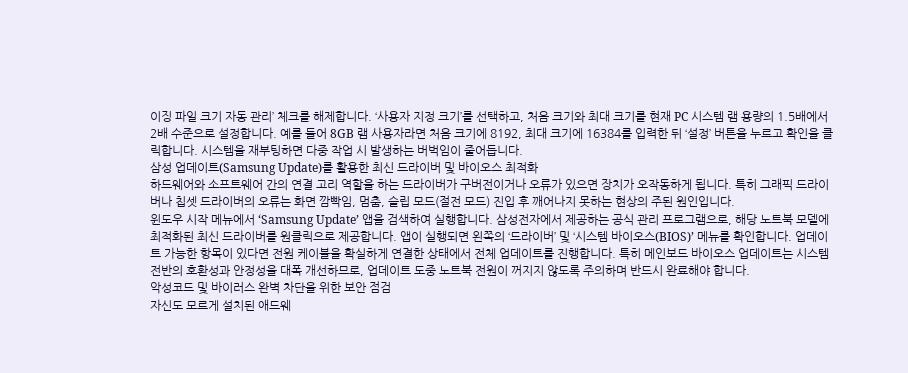이징 파일 크기 자동 관리’ 체크를 해제합니다. ‘사용자 지정 크기’를 선택하고, 처음 크기와 최대 크기를 현재 PC 시스템 램 용량의 1.5배에서 2배 수준으로 설정합니다. 예를 들어 8GB 램 사용자라면 처음 크기에 8192, 최대 크기에 16384를 입력한 뒤 ‘설정’ 버튼을 누르고 확인을 클릭합니다. 시스템을 재부팅하면 다중 작업 시 발생하는 버벅임이 줄어듭니다.
삼성 업데이트(Samsung Update)를 활용한 최신 드라이버 및 바이오스 최적화
하드웨어와 소프트웨어 간의 연결 고리 역할을 하는 드라이버가 구버전이거나 오류가 있으면 장치가 오작동하게 됩니다. 특히 그래픽 드라이버나 칩셋 드라이버의 오류는 화면 깜빡임, 멈춤, 슬립 모드(절전 모드) 진입 후 깨어나지 못하는 현상의 주된 원인입니다.
윈도우 시작 메뉴에서 ‘Samsung Update’ 앱을 검색하여 실행합니다. 삼성전자에서 제공하는 공식 관리 프로그램으로, 해당 노트북 모델에 최적화된 최신 드라이버를 원클릭으로 제공합니다. 앱이 실행되면 왼쪽의 ‘드라이버’ 및 ‘시스템 바이오스(BIOS)’ 메뉴를 확인합니다. 업데이트 가능한 항목이 있다면 전원 케이블을 확실하게 연결한 상태에서 전체 업데이트를 진행합니다. 특히 메인보드 바이오스 업데이트는 시스템 전반의 호환성과 안정성을 대폭 개선하므로, 업데이트 도중 노트북 전원이 꺼지지 않도록 주의하며 반드시 완료해야 합니다.
악성코드 및 바이러스 완벽 차단을 위한 보안 점검
자신도 모르게 설치된 애드웨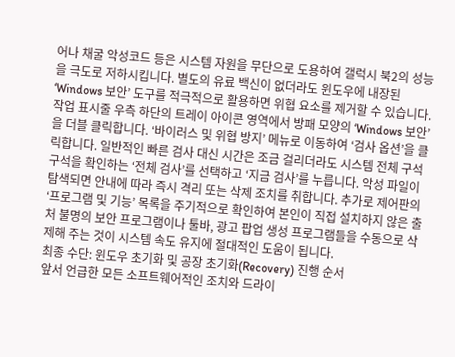어나 채굴 악성코드 등은 시스템 자원을 무단으로 도용하여 갤럭시 북2의 성능을 극도로 저하시킵니다. 별도의 유료 백신이 없더라도 윈도우에 내장된 ‘Windows 보안’ 도구를 적극적으로 활용하면 위협 요소를 제거할 수 있습니다.
작업 표시줄 우측 하단의 트레이 아이콘 영역에서 방패 모양의 ‘Windows 보안’을 더블 클릭합니다. ‘바이러스 및 위협 방지’ 메뉴로 이동하여 ‘검사 옵션’을 클릭합니다. 일반적인 빠른 검사 대신 시간은 조금 걸리더라도 시스템 전체 구석구석을 확인하는 ‘전체 검사’를 선택하고 ‘지금 검사’를 누릅니다. 악성 파일이 탐색되면 안내에 따라 즉시 격리 또는 삭제 조치를 취합니다. 추가로 제어판의 ‘프로그램 및 기능’ 목록을 주기적으로 확인하여 본인이 직접 설치하지 않은 출처 불명의 보안 프로그램이나 툴바, 광고 팝업 생성 프로그램들을 수동으로 삭제해 주는 것이 시스템 속도 유지에 절대적인 도움이 됩니다.
최종 수단: 윈도우 초기화 및 공장 초기화(Recovery) 진행 순서
앞서 언급한 모든 소프트웨어적인 조치와 드라이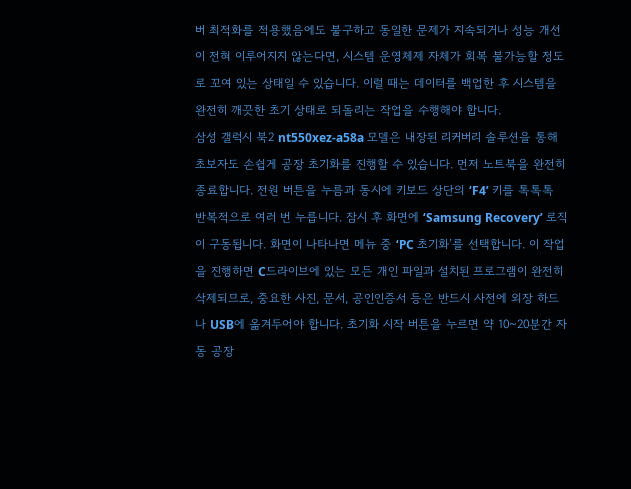버 최적화를 적용했음에도 불구하고 동일한 문제가 지속되거나 성능 개선이 전혀 이루어지지 않는다면, 시스템 운영체제 자체가 회복 불가능할 정도로 꼬여 있는 상태일 수 있습니다. 이럴 때는 데이터를 백업한 후 시스템을 완전히 깨끗한 초기 상태로 되돌리는 작업을 수행해야 합니다.
삼성 갤럭시 북2 nt550xez-a58a 모델은 내장된 리커버리 솔루션을 통해 초보자도 손쉽게 공장 초기화를 진행할 수 있습니다. 먼저 노트북을 완전히 종료합니다. 전원 버튼을 누름과 동시에 키보드 상단의 ‘F4’ 키를 톡톡톡 반복적으로 여러 번 누릅니다. 잠시 후 화면에 ‘Samsung Recovery’ 로직이 구동됩니다. 화면이 나타나면 메뉴 중 ‘PC 초기화’를 선택합니다. 이 작업을 진행하면 C드라이브에 있는 모든 개인 파일과 설치된 프로그램이 완전히 삭제되므로, 중요한 사진, 문서, 공인인증서 등은 반드시 사전에 외장 하드나 USB에 옮겨두어야 합니다. 초기화 시작 버튼을 누르면 약 10~20분간 자동 공장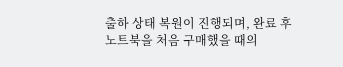출하 상태 복원이 진행되며, 완료 후 노트북을 처음 구매했을 때의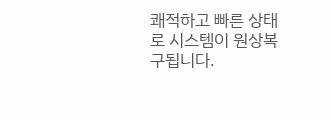쾌적하고 빠른 상태로 시스템이 원상복구됩니다.